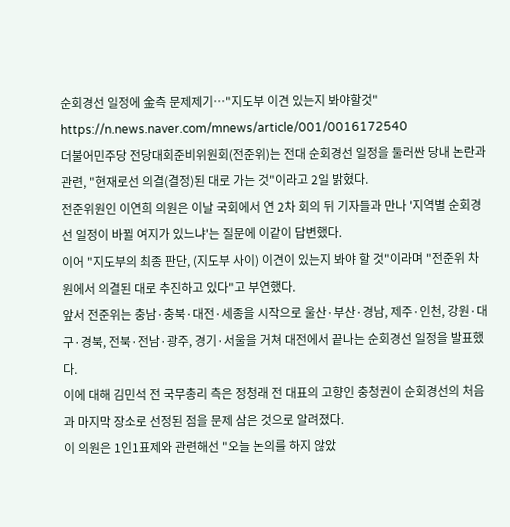순회경선 일정에 金측 문제제기…"지도부 이견 있는지 봐야할것"
https://n.news.naver.com/mnews/article/001/0016172540
더불어민주당 전당대회준비위원회(전준위)는 전대 순회경선 일정을 둘러싼 당내 논란과 관련, "현재로선 의결(결정)된 대로 가는 것"이라고 2일 밝혔다.
전준위원인 이연희 의원은 이날 국회에서 연 2차 회의 뒤 기자들과 만나 '지역별 순회경선 일정이 바뀔 여지가 있느냐'는 질문에 이같이 답변했다.
이어 "지도부의 최종 판단, (지도부 사이) 이견이 있는지 봐야 할 것"이라며 "전준위 차원에서 의결된 대로 추진하고 있다"고 부연했다.
앞서 전준위는 충남·충북·대전·세종을 시작으로 울산·부산·경남, 제주·인천, 강원·대구·경북, 전북·전남·광주, 경기·서울을 거쳐 대전에서 끝나는 순회경선 일정을 발표했다.
이에 대해 김민석 전 국무총리 측은 정청래 전 대표의 고향인 충청권이 순회경선의 처음과 마지막 장소로 선정된 점을 문제 삼은 것으로 알려졌다.
이 의원은 1인1표제와 관련해선 "오늘 논의를 하지 않았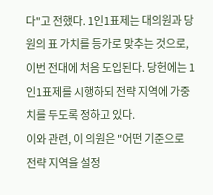다"고 전했다. 1인1표제는 대의원과 당원의 표 가치를 등가로 맞추는 것으로, 이번 전대에 처음 도입된다. 당헌에는 1인1표제를 시행하되 전략 지역에 가중치를 두도록 정하고 있다.
이와 관련, 이 의원은 "어떤 기준으로 전략 지역을 설정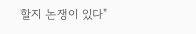할지 논쟁이 있다"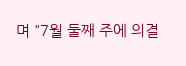며 "7월 둘째 주에 의결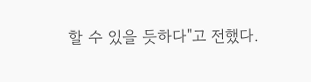할 수 있을 듯하다"고 전했다.